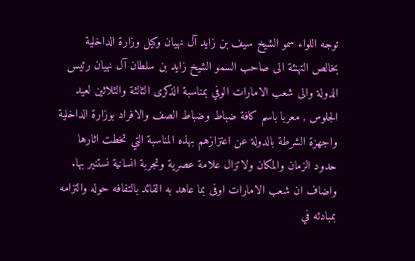توجه اللواء سمو الشيخ سيف بن زايد آل نهيان وكيل وزارة الداخلية بخالص التهنئة الى صاحب السمو الشيخ زايد بن سلطان آل نهيان رئيس الدولة والى شعب الامارات الوفي بمناسبة الذكرى الثالثة والثلاثين لعيد الجلوس , معربا باسم كافة ضباط وضباط الصف والافراد بوزارة الداخلية واجهزة الشرطة بالدولة عن اعتزازهم بهذه المناسبة التي تخطت اثارها حدود الزمان والمكان ولاتزال علامة عصرية وتجربة انسانية نستنير بها. واضاف ان شعب الامارات اوفى بما عاهد به القائد بالتفافه حوله والتزامه بمبادئه في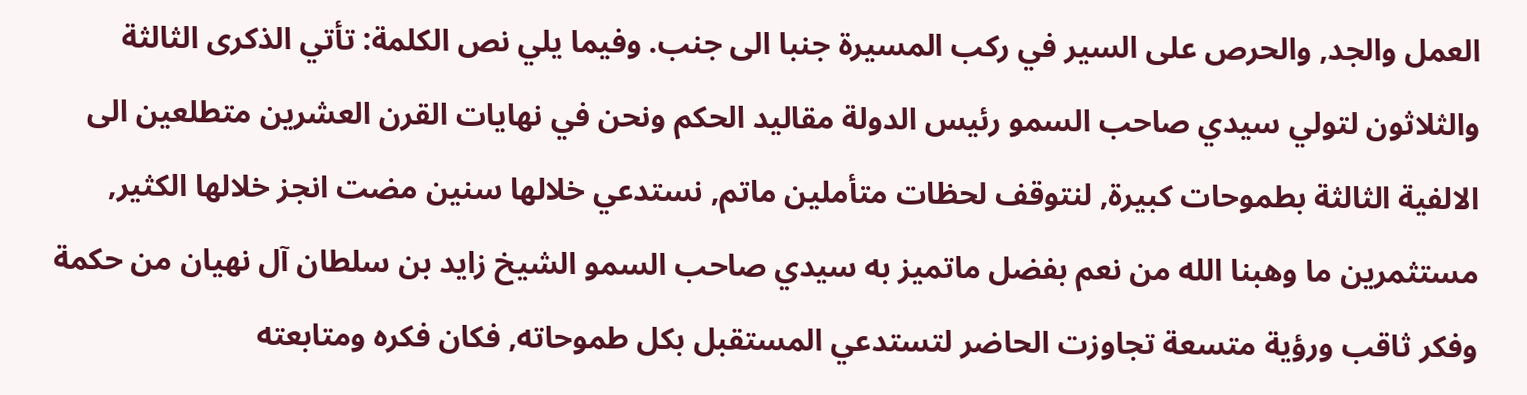العمل والجد, والحرص على السير في ركب المسيرة جنبا الى جنب. وفيما يلي نص الكلمة: تأتي الذكرى الثالثة والثلاثون لتولي سيدي صاحب السمو رئيس الدولة مقاليد الحكم ونحن في نهايات القرن العشرين متطلعين الى الالفية الثالثة بطموحات كبيرة, لنتوقف لحظات متأملين ماتم, نستدعي خلالها سنين مضت انجز خلالها الكثير, مستثمرين ما وهبنا الله من نعم بفضل ماتميز به سيدي صاحب السمو الشيخ زايد بن سلطان آل نهيان من حكمة وفكر ثاقب ورؤية متسعة تجاوزت الحاضر لتستدعي المستقبل بكل طموحاته, فكان فكره ومتابعته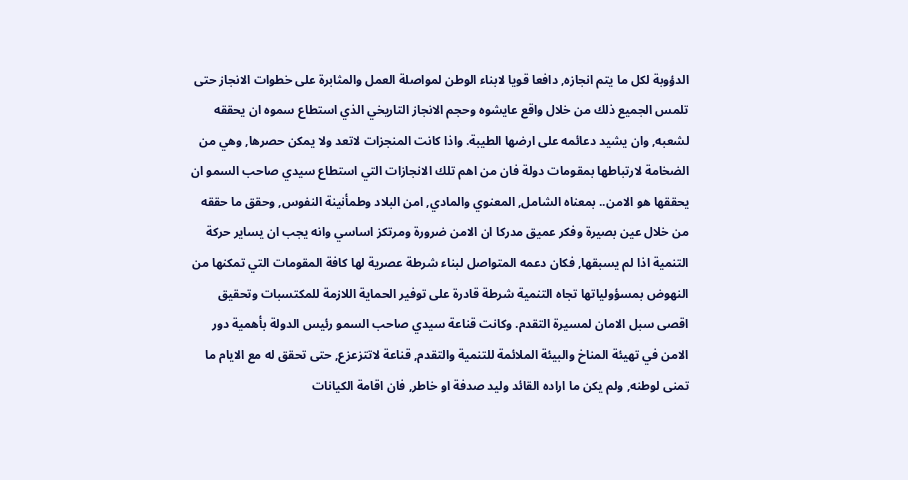الدؤوبة لكل ما يتم انجازه, دافعا قويا لابناء الوطن لمواصلة العمل والمثابرة على خطوات الانجاز حتى تلمس الجميع ذلك من خلال واقع عايشوه وحجم الانجاز التاريخي الذي استطاع سموه ان يحققه لشعبه, وان يشيد دعائمه على ارضها الطيبة. واذا كانت المنجزات لاتعد ولا يمكن حصرها, وهي من الضخامة لارتباطها بمقومات دولة فان من اهم تلك الانجازات التي استطاع سيدي صاحب السمو ان يحققها هو الامن.. بمعناه الشامل, المعنوي والمادي, امن البلاد وطمأنينة النفوس, وحقق ما حققه من خلال عين بصيرة وفكر عميق مدركا ان الامن ضرورة ومرتكز اساسي وانه يجب ان يساير حركة التنمية اذا لم يسبقها, فكان دعمه المتواصل لبناء شرطة عصرية لها كافة المقومات التي تمكنها من النهوض بمسؤولياتها تجاه التنمية شرطة قادرة على توفير الحماية اللازمة للمكتسبات وتحقيق اقصى سبل الامان لمسيرة التقدم. وكانت قناعة سيدي صاحب السمو رئيس الدولة بأهمية دور الامن في تهيئة المناخ والبيئة الملائمة للتنمية والتقدم, قناعة لاتتزعزع, حتى تحقق له مع الايام ما تمنى لوطنه, ولم يكن ما اراده القائد وليد صدفة او خاطر, فان اقامة الكيانات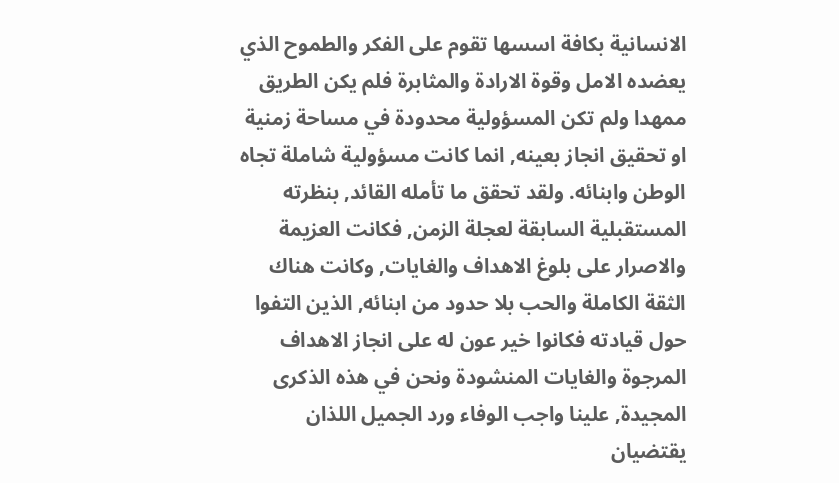الانسانية بكافة اسسها تقوم على الفكر والطموح الذي يعضده الامل وقوة الارادة والمثابرة فلم يكن الطريق ممهدا ولم تكن المسؤولية محدودة في مساحة زمنية او تحقيق انجاز بعينه, انما كانت مسؤولية شاملة تجاه الوطن وابنائه. ولقد تحقق ما تأمله القائد, بنظرته المستقبلية السابقة لعجلة الزمن, فكانت العزيمة والاصرار على بلوغ الاهداف والغايات, وكانت هناك الثقة الكاملة والحب بلا حدود من ابنائه, الذين التفوا حول قيادته فكانوا خير عون له على انجاز الاهداف المرجوة والغايات المنشودة ونحن في هذه الذكرى المجيدة, علينا واجب الوفاء ورد الجميل اللذان يقتضيان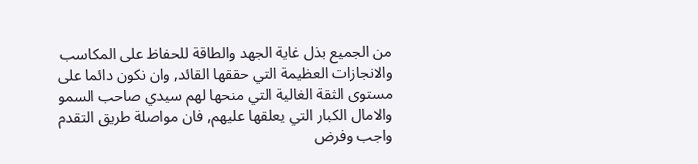من الجميع بذل غاية الجهد والطاقة للحفاظ على المكاسب والانجازات العظيمة التي حققها القائد, وان نكون دائما على مستوى الثقة الغالية التي منحها لهم سيدي صاحب السمو والامال الكبار التي يعلقها عليهم, فان مواصلة طريق التقدم واجب وفرض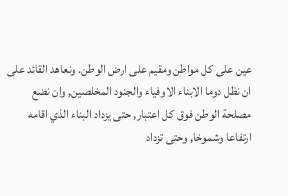عين على كل مواطن ومقيم على ارض الوطن. ونعاهد القائد على ان نظل دوما الابناء الاوفياء والجنود المخلصين, وان نضع مصلحة الوطن فوق كل اعتبار, حتى يزداد البناء الذي اقامه ارتفاعا وشموخا, وحتى تزداد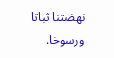نهضتنا ثباتا ورسوخا.